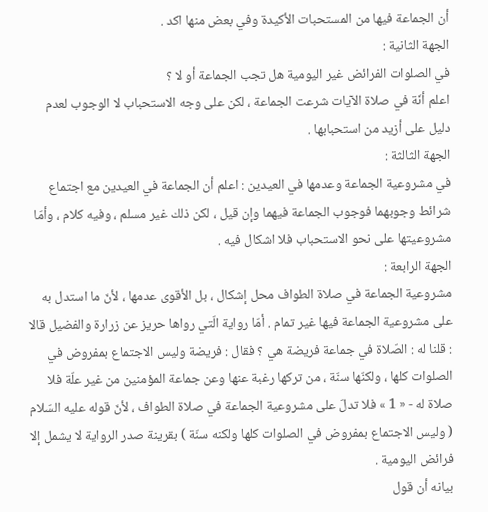أن الجماعة فيها من المستحبات الأكيدة وفي بعض منها اكد .
الجهة الثانية :
في الصلوات الفرائض غير اليومية هل تجب الجماعة أو لا ؟
اعلم أنّة في صلاة الآيات شرعت الجماعة ، لكن على وجه الاستحباب لا الوجوب لعدم دليل على أزيد من استحبابها .
الجهة الثالثة :
في مشروعية الجماعة وعدمها في العيدين : اعلم أن الجماعة في العيدين مع اجتماع شرائط وجوبهما فوجوب الجماعة فيهما وإن قيل ، لكن ذلك غير مسلم ، وفيه كلام ، وأمّا مشروعيتها على نحو الاستحباب فلا اشكال فيه .
الجهة الرابعة :
مشروعية الجماعة في صلاة الطواف محل إشكال ، بل الأقوى عدمها ، لأنّ ما استدل به على مشروعية الجماعة فيها غير تمام . أمّا رواية الّتي رواها حريز عن زرارة والفضيل قالا : قلنا له : الصّلاة في جماعة فريضة هي ؟ فقال : فريضة وليس الاجتماع بمفروض في الصلوات كلها ، ولكنّها سنّة ، من تركها رغبة عنها وعن جماعة المؤمنين من غير علّة فلا صلاة له - « 1 » فلا تدلّ على مشروعية الجماعة في صلاة الطواف ، لأنّ قوله عليه السّلام ( وليس الاجتماع بمفروض في الصلوات كلها ولكنه سنّة ) بقرينة صدر الرواية لا يشمل إلا فرائض اليومية .
بيانه أن قول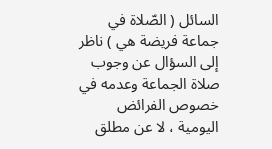السائل ( الصّلاة في جماعة فريضة هي ) ناظر إلى السؤال عن وجوب صلاة الجماعة وعدمه في خصوص الفرائض اليومية ، لا عن مطلق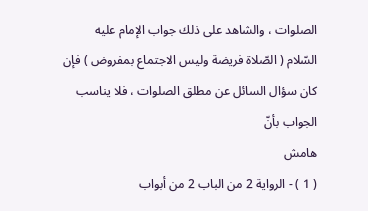الصلوات ، والشاهد على ذلك جواب الإمام عليه السّلام ( الصّلاة فريضة وليس الاجتماع بمفروض ) فإن كان سؤال السائل عن مطلق الصلوات ، فلا يناسب الجواب بأنّ
هامش
( 1 ) - الرواية 2 من الباب 2 من أبواب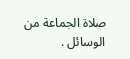صلاة الجماعة من الوسائل .